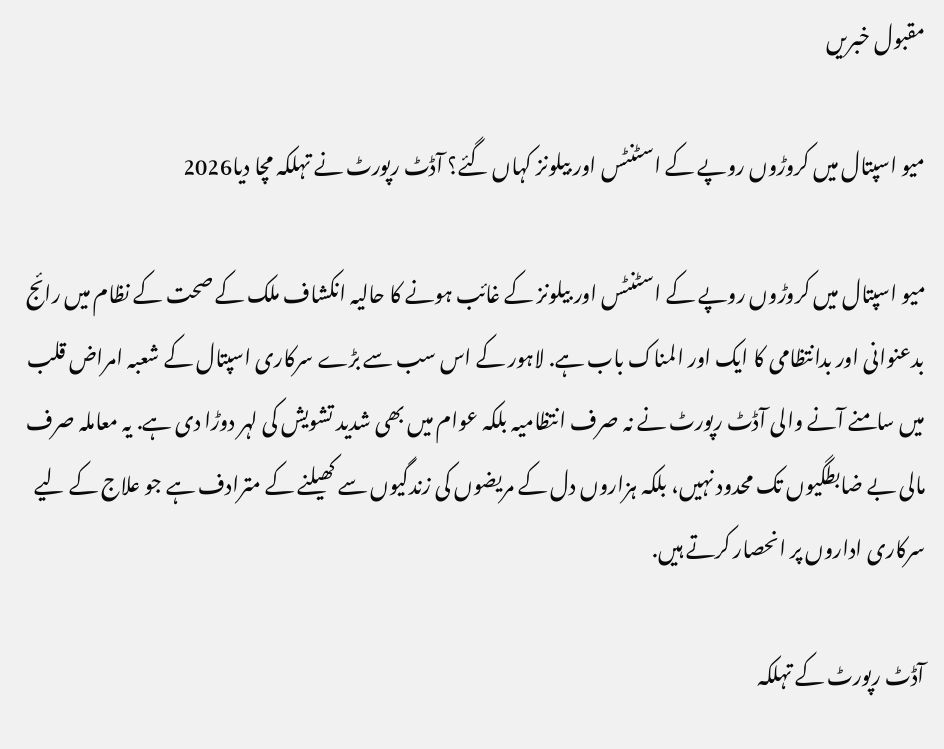مقبول خبریں

میو اسپتال میں کروڑوں روپے کے اسٹنٹس اور بیلونز کہاں گئے؟ آڈٹ رپورٹ نے تہلکہ مچا دیا2026

میو اسپتال میں کروڑوں روپے کے اسٹنٹس اور بیلونز کے غائب ہونے کا حالیہ انکشاف ملک کے صحت کے نظام میں رائج بدعنوانی اور بدانتظامی کا ایک اور المناک باب ہے. لاہور کے اس سب سے بڑے سرکاری اسپتال کے شعبہ امراض قلب میں سامنے آنے والی آڈٹ رپورٹ نے نہ صرف انتظامیہ بلکہ عوام میں بھی شدید تشویش کی لہر دوڑا دی ہے. یہ معاملہ صرف مالی بے ضابطگیوں تک محدود نہیں، بلکہ ہزاروں دل کے مریضوں کی زندگیوں سے کھیلنے کے مترادف ہے جو علاج کے لیے سرکاری اداروں پر انحصار کرتے ہیں.

آڈٹ رپورٹ کے تہلکہ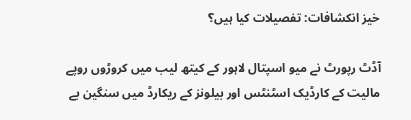خیز انکشافات: تفصیلات کیا ہیں؟

آڈٹ رپورٹ نے میو اسپتال لاہور کے کیتھ لیب میں کروڑوں روپے مالیت کے کارڈیک اسٹنٹس اور بیلونز کے ریکارڈ میں سنگین بے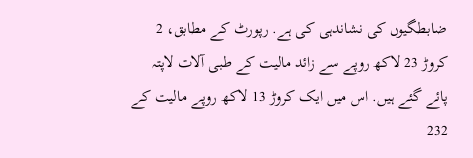ضابطگیوں کی نشاندہی کی ہے. رپورٹ کے مطابق، 2 کروڑ 23 لاکھ روپے سے زائد مالیت کے طبی آلات لاپتہ پائے گئے ہیں. اس میں ایک کروڑ 13 لاکھ روپے مالیت کے 232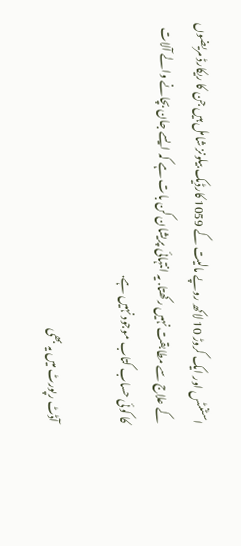اسٹنٹس اور ایک کروڑ 10 لاکھ روپے مالیت کے 1059 کارڈیک بیلونز شامل ہیں جن کا ریکارڈ مریضوں کے علاج سے مطابقت نہیں رکھتا. یہ انتہائی پریشان کن بات ہے کہ ایسے جان بچانے والے آلات کا کوئی حساب کتاب موجود نہیں ہے.

آڈٹ رپورٹ میں یہ بھی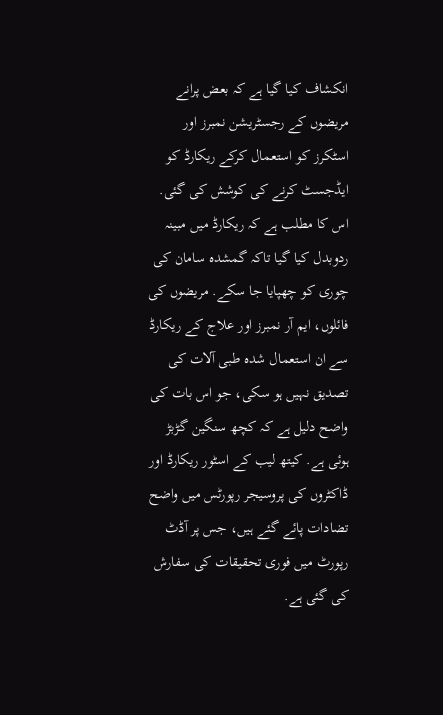انکشاف کیا گیا ہے کہ بعض پرانے مریضوں کے رجسٹریشن نمبرز اور اسٹکرز کو استعمال کرکے ریکارڈ کو ایڈجسٹ کرنے کی کوشش کی گئی. اس کا مطلب ہے کہ ریکارڈ میں مبینہ ردوبدل کیا گیا تاکہ گمشدہ سامان کی چوری کو چھپایا جا سکے. مریضوں کی فائلوں، ایم آر نمبرز اور علاج کے ریکارڈ سے ان استعمال شدہ طبی آلات کی تصدیق نہیں ہو سکی، جو اس بات کی واضح دلیل ہے کہ کچھ سنگین گڑبڑ ہوئی ہے. کیتھ لیب کے اسٹور ریکارڈ اور ڈاکٹروں کی پروسیجر رپورٹس میں واضح تضادات پائے گئے ہیں، جس پر آڈٹ رپورٹ میں فوری تحقیقات کی سفارش کی گئی ہے.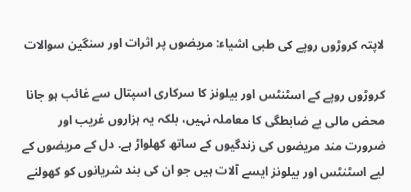لاپتہ کروڑوں روپے کی طبی اشیاء: مریضوں پر اثرات اور سنگین سوالات

کروڑوں روپے کے اسٹنٹس اور بیلونز کا سرکاری اسپتال سے غائب ہو جانا محض مالی بے ضابطگی کا معاملہ نہیں، بلکہ یہ ہزاروں غریب اور ضرورت مند مریضوں کی زندگیوں کے ساتھ کھلواڑ ہے. دل کے مریضوں کے لیے اسٹنٹس اور بیلونز ایسے آلات ہیں جو ان کی بند شریانوں کو کھولنے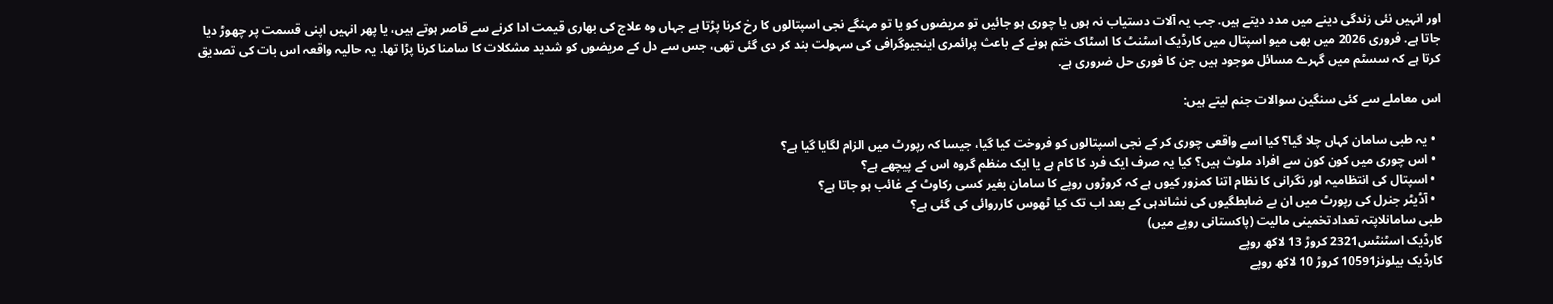اور انہیں نئی زندگی دینے میں مدد دیتے ہیں. جب یہ آلات دستیاب نہ ہوں یا چوری ہو جائیں تو مریضوں کو یا تو مہنگے نجی اسپتالوں کا رخ کرنا پڑتا ہے جہاں وہ علاج کی بھاری قیمت ادا کرنے سے قاصر ہوتے ہیں، یا پھر انہیں اپنی قسمت پر چھوڑ دیا جاتا ہے. فروری 2026 میں بھی میو اسپتال میں کارڈیک اسٹنٹ کا اسٹاک ختم ہونے کے باعث پرائمری اینجیوگرافی کی سہولت بند کر دی گئی تھی، جس سے دل کے مریضوں کو شدید مشکلات کا سامنا کرنا پڑا تھا. یہ حالیہ واقعہ اس بات کی تصدیق کرتا ہے کہ سسٹم میں گہرے مسائل موجود ہیں جن کا فوری حل ضروری ہے.

اس معاملے سے کئی سنگین سوالات جنم لیتے ہیں:

  • یہ طبی سامان کہاں چلا گیا؟ کیا اسے واقعی چوری کر کے نجی اسپتالوں کو فروخت کیا گیا، جیسا کہ رپورٹ میں الزام لگایا گیا ہے؟
  • اس چوری میں کون کون سے افراد ملوث ہیں؟ کیا یہ صرف ایک فرد کا کام ہے یا ایک منظم گروہ اس کے پیچھے ہے؟
  • اسپتال کی انتظامیہ اور نگرانی کا نظام اتنا کمزور کیوں ہے کہ کروڑوں روپے کا سامان بغیر کسی رکاوٹ کے غائب ہو جاتا ہے؟
  • آڈیٹر جنرل کی رپورٹ میں ان بے ضابطگیوں کی نشاندہی کے بعد اب تک کیا ٹھوس کارروائی کی گئی ہے؟
طبی سامانلاپتہ تعدادتخمینی مالیت (پاکستانی روپے میں)
کارڈیک اسٹنٹس2321 کروڑ 13 لاکھ روپے
کارڈیک بیلونز10591 کروڑ 10 لاکھ روپے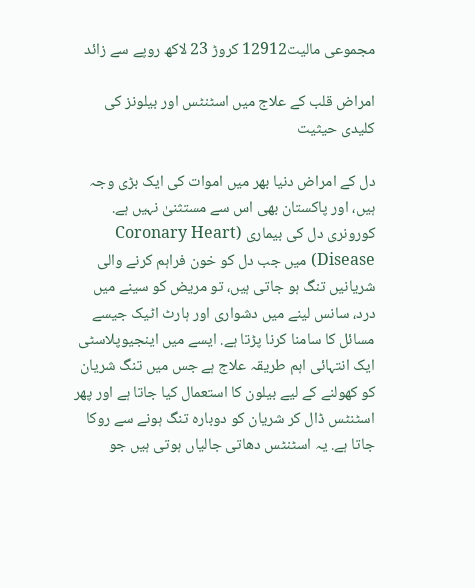مجموعی مالیت12912 کروڑ 23 لاکھ روپے سے زائد

امراض قلب کے علاج میں اسٹنٹس اور بیلونز کی کلیدی حیثیت

دل کے امراض دنیا بھر میں اموات کی ایک بڑی وجہ ہیں، اور پاکستان بھی اس سے مستثنیٰ نہیں ہے. کورونری دل کی بیماری (Coronary Heart Disease) میں جب دل کو خون فراہم کرنے والی شریانیں تنگ ہو جاتی ہیں، تو مریض کو سینے میں درد، سانس لینے میں دشواری اور ہارٹ اٹیک جیسے مسائل کا سامنا کرنا پڑتا ہے. ایسے میں اینجیوپلاسٹی ایک انتہائی اہم طریقہ علاج ہے جس میں تنگ شریان کو کھولنے کے لیے بیلون کا استعمال کیا جاتا ہے اور پھر اسٹنٹس ڈال کر شریان کو دوبارہ تنگ ہونے سے روکا جاتا ہے. یہ اسٹنٹس دھاتی جالیاں ہوتی ہیں جو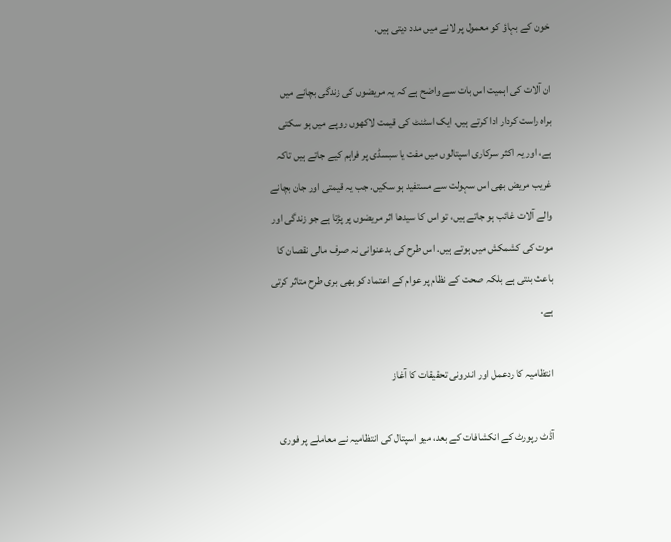خون کے بہاؤ کو معمول پر لانے میں مدد دیتی ہیں.

ان آلات کی اہمیت اس بات سے واضح ہے کہ یہ مریضوں کی زندگی بچانے میں براہ راست کردار ادا کرتے ہیں. ایک اسٹنٹ کی قیمت لاکھوں روپے میں ہو سکتی ہے، اور یہ اکثر سرکاری اسپتالوں میں مفت یا سبسڈی پر فراہم کیے جاتے ہیں تاکہ غریب مریض بھی اس سہولت سے مستفید ہو سکیں. جب یہ قیمتی اور جان بچانے والے آلات غائب ہو جاتے ہیں، تو اس کا سیدھا اثر مریضوں پر پڑتا ہے جو زندگی اور موت کی کشمکش میں ہوتے ہیں. اس طرح کی بدعنوانی نہ صرف مالی نقصان کا باعث بنتی ہے بلکہ صحت کے نظام پر عوام کے اعتماد کو بھی بری طرح متاثر کرتی ہے.

انتظامیہ کا ردعمل اور اندرونی تحقیقات کا آغاز

آڈٹ رپورٹ کے انکشافات کے بعد، میو اسپتال کی انتظامیہ نے معاملے پر فوری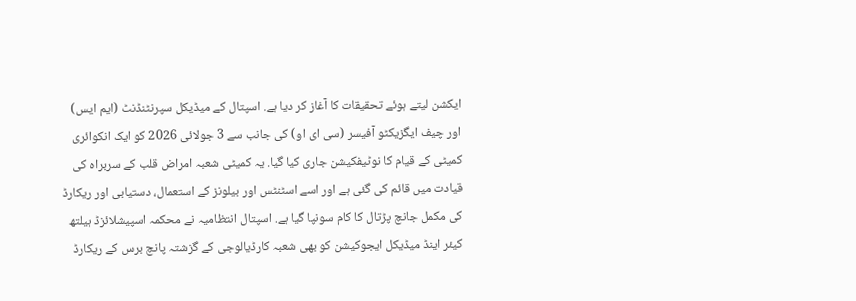ایکشن لیتے ہوئے تحقیقات کا آغاز کر دیا ہے. اسپتال کے میڈیکل سپرنٹنڈنٹ (ایم ایس) اور چیف ایگزیکٹو آفیسر (سی ای او) کی جانب سے 3 جولائی 2026 کو ایک انکوائری کمیٹی کے قیام کا نوٹیفکیشن جاری کیا گیا. یہ کمیٹی شعبہ امراض قلب کے سربراہ کی قیادت میں قائم کی گئی ہے اور اسے اسٹنٹس اور بیلونز کے استعمال، دستیابی اور ریکارڈ کی مکمل جانچ پڑتال کا کام سونپا گیا ہے. اسپتال انتظامیہ نے محکمہ اسپیشلائزڈ ہیلتھ کیئر اینڈ میڈیکل ایجوکیشن کو بھی شعبہ کارڈیالوجی کے گزشتہ پانچ برس کے ریکارڈ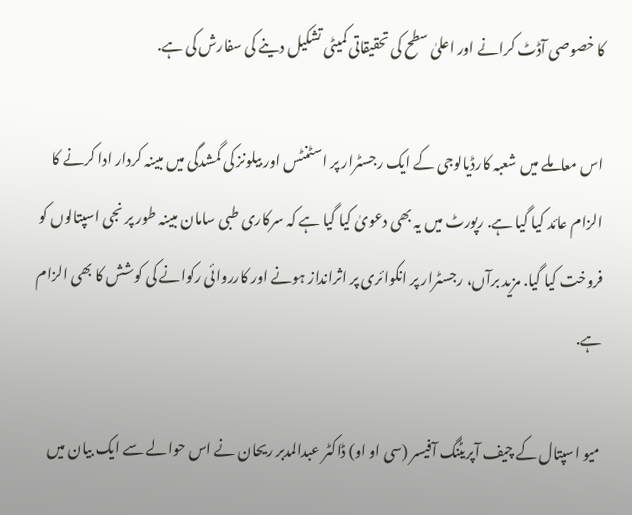کا خصوصی آڈٹ کرانے اور اعلیٰ سطح کی تحقیقاتی کمیٹی تشکیل دینے کی سفارش کی ہے.

اس معاملے میں شعبہ کارڈیالوجی کے ایک رجسٹرار پر اسٹنٹس اور بیلونز کی گمشدگی میں مبینہ کردار ادا کرنے کا الزام عائد کیا گیا ہے. رپورٹ میں یہ بھی دعویٰ کیا گیا ہے کہ سرکاری طبی سامان مبینہ طور پر نجی اسپتالوں کو فروخت کیا گیا. مزید برآں، رجسٹرار پر انکوائری پر اثرانداز ہونے اور کارروائی رکوانے کی کوشش کا بھی الزام ہے.

میو اسپتال کے چیف آپریٹنگ آفیسر (سی او او) ڈاکٹر عبدالمدبر ریحان نے اس حوالے سے ایک بیان میں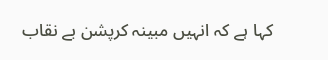کہا ہے کہ انہیں مبینہ کرپشن بے نقاب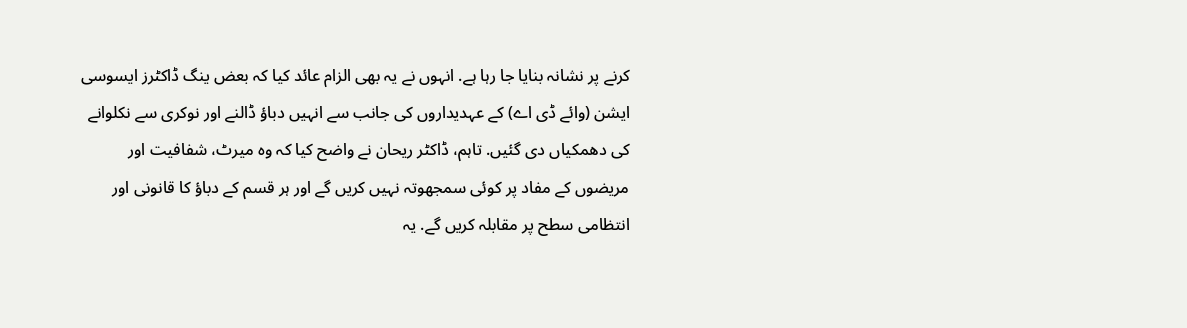کرنے پر نشانہ بنایا جا رہا ہے. انہوں نے یہ بھی الزام عائد کیا کہ بعض ینگ ڈاکٹرز ایسوسی ایشن (وائے ڈی اے) کے عہدیداروں کی جانب سے انہیں دباؤ ڈالنے اور نوکری سے نکلوانے کی دھمکیاں دی گئیں. تاہم، ڈاکٹر ریحان نے واضح کیا کہ وہ میرٹ، شفافیت اور مریضوں کے مفاد پر کوئی سمجھوتہ نہیں کریں گے اور ہر قسم کے دباؤ کا قانونی اور انتظامی سطح پر مقابلہ کریں گے. یہ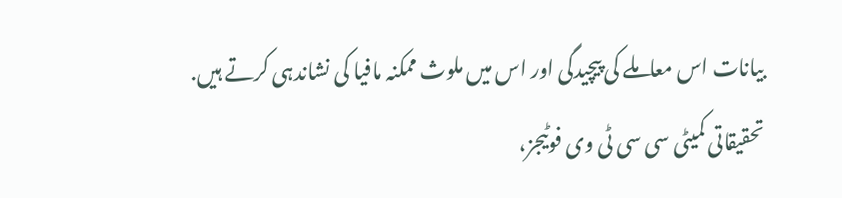بیانات اس معاملے کی پیچیدگی اور اس میں ملوث ممکنہ مافیا کی نشاندہی کرتے ہیں. تحقیقاتی کمیٹی سی سی ٹی وی فوٹیجز،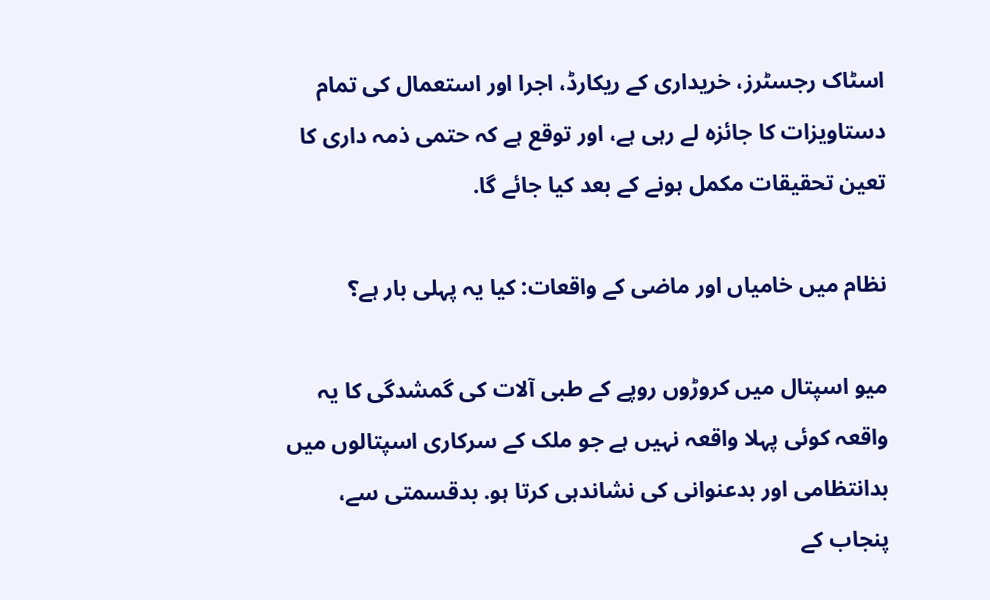اسٹاک رجسٹرز، خریداری کے ریکارڈ، اجرا اور استعمال کی تمام دستاویزات کا جائزہ لے رہی ہے، اور توقع ہے کہ حتمی ذمہ داری کا تعین تحقیقات مکمل ہونے کے بعد کیا جائے گا.

نظام میں خامیاں اور ماضی کے واقعات: کیا یہ پہلی بار ہے؟

میو اسپتال میں کروڑوں روپے کے طبی آلات کی گمشدگی کا یہ واقعہ کوئی پہلا واقعہ نہیں ہے جو ملک کے سرکاری اسپتالوں میں بدانتظامی اور بدعنوانی کی نشاندہی کرتا ہو. بدقسمتی سے، پنجاب کے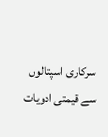سرکاری اسپتالوں سے قیمتی ادویات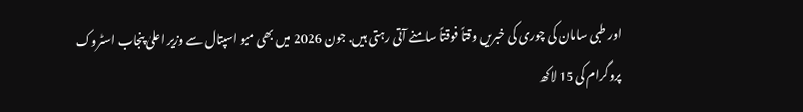اور طبی سامان کی چوری کی خبریں وقتاً فوقتاً سامنے آتی رہتی ہیں. جون 2026 میں بھی میو اسپتال سے وزیر اعلیٰ پنجاب اسٹروک پروگرام کی 15 لاکھ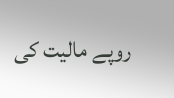روپے مالیت کی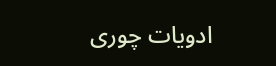ادویات چوری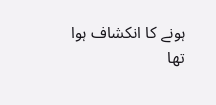ہونے کا انکشاف ہوا تھا